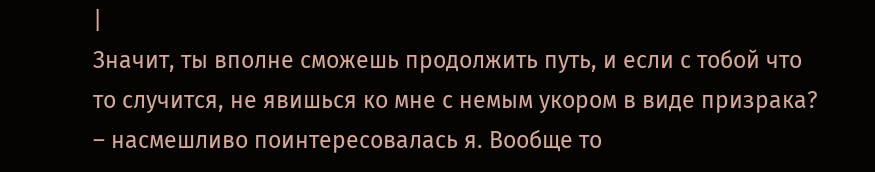|
Значит, ты вполне сможешь продолжить путь, и если с тобой что то случится, не явишься ко мне с немым укором в виде призрака? – насмешливо поинтересовалась я. Вообще то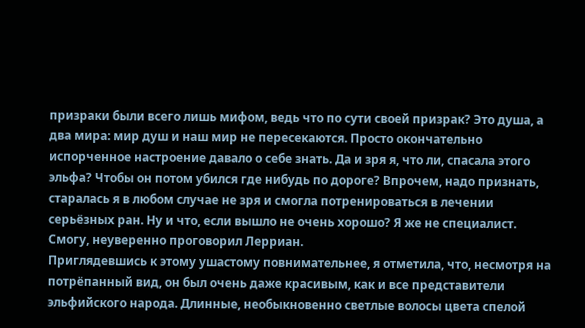призраки были всего лишь мифом, ведь что по сути своей призрак? Это душа, а два мира: мир душ и наш мир не пересекаются. Просто окончательно испорченное настроение давало о себе знать. Да и зря я, что ли, спасала этого эльфа? Чтобы он потом убился где нибудь по дороге? Впрочем, надо признать, старалась я в любом случае не зря и смогла потренироваться в лечении серьёзных ран. Ну и что, если вышло не очень хорошо? Я же не специалист.
Смогу, неуверенно проговорил Лерриан.
Приглядевшись к этому ушастому повнимательнее, я отметила, что, несмотря на потрёпанный вид, он был очень даже красивым, как и все представители эльфийского народа. Длинные, необыкновенно светлые волосы цвета спелой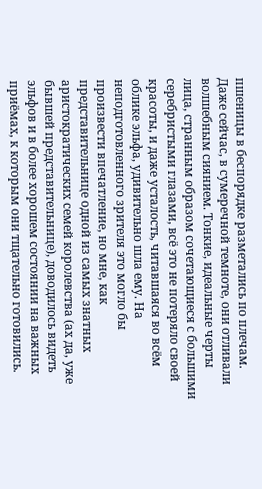пшеницы в беспорядке разметались по плечам. Даже сейчас, в сумеречной темноте, они отливали волшебным сиянием. Тонкие, идеальные черты лица, странным образом сочетающиеся с большими серебристыми глазами, всё это не потеряло своей красоты, и даже усталость, читавшаяся во всём облике эльфа, удивительно шла ему. На неподготовленного зрителя это могло бы произвести впечатление, но мне, как представительнице одной из самых знатных аристократических семей королевства (ах да, уже бывшей представительнице), доводилось видеть эльфов и в более хорошем состоянии на важных приёмах, к которым они тщательно готовились.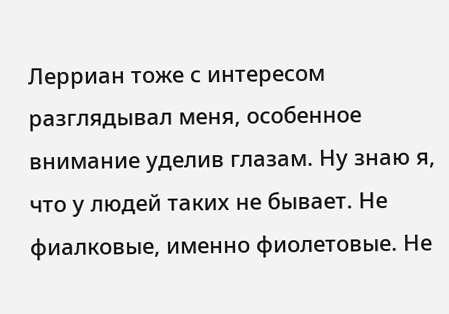Лерриан тоже с интересом разглядывал меня, особенное внимание уделив глазам. Ну знаю я, что у людей таких не бывает. Не фиалковые, именно фиолетовые. Не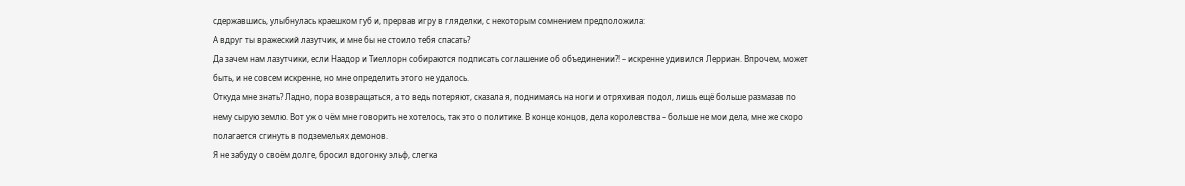сдержавшись, улыбнулась краешком губ и, прервав игру в гляделки, с некоторым сомнением предположила:
А вдруг ты вражеский лазутчик, и мне бы не стоило тебя спасать?
Да зачем нам лазутчики, если Наадор и Тиеллорн собираются подписать соглашение об объединении?! – искренне удивился Лерриан. Впрочем, может быть, и не совсем искренне, но мне определить этого не удалось.
Откуда мне знать? Ладно, пора возвращаться, а то ведь потеряют, сказала я, поднимаясь на ноги и отряхивая подол, лишь ещё больше размазав по нему сырую землю. Вот уж о чём мне говорить не хотелось, так это о политике. В конце концов, дела королевства – больше не мои дела, мне же скоро полагается сгинуть в подземельях демонов.
Я не забуду о своём долге, бросил вдогонку эльф, слегка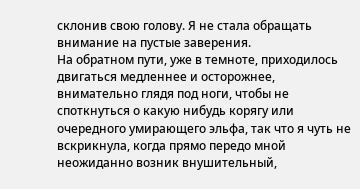склонив свою голову. Я не стала обращать внимание на пустые заверения.
На обратном пути, уже в темноте, приходилось двигаться медленнее и осторожнее, внимательно глядя под ноги, чтобы не споткнуться о какую нибудь корягу или очередного умирающего эльфа, так что я чуть не вскрикнула, когда прямо передо мной неожиданно возник внушительный,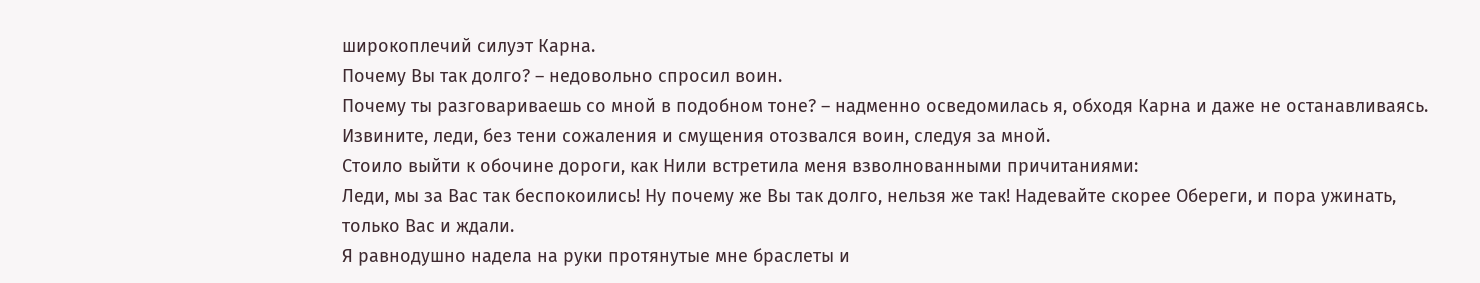широкоплечий силуэт Карна.
Почему Вы так долго? – недовольно спросил воин.
Почему ты разговариваешь со мной в подобном тоне? – надменно осведомилась я, обходя Карна и даже не останавливаясь.
Извините, леди, без тени сожаления и смущения отозвался воин, следуя за мной.
Стоило выйти к обочине дороги, как Нили встретила меня взволнованными причитаниями:
Леди, мы за Вас так беспокоились! Ну почему же Вы так долго, нельзя же так! Надевайте скорее Обереги, и пора ужинать, только Вас и ждали.
Я равнодушно надела на руки протянутые мне браслеты и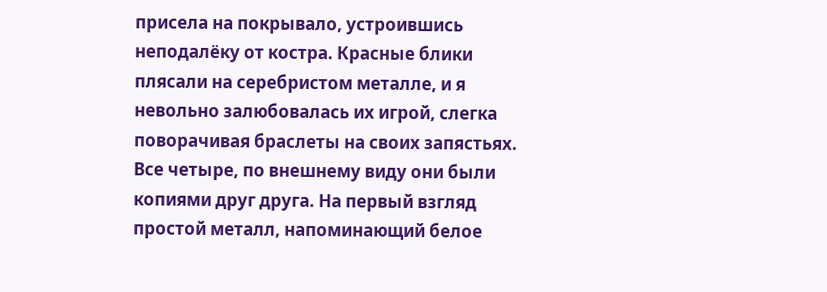присела на покрывало, устроившись неподалёку от костра. Красные блики плясали на серебристом металле, и я невольно залюбовалась их игрой, слегка поворачивая браслеты на своих запястьях. Все четыре, по внешнему виду они были копиями друг друга. На первый взгляд простой металл, напоминающий белое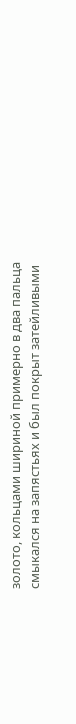золото, кольцами шириной примерно в два пальца смыкался на запястьях и был покрыт затейливыми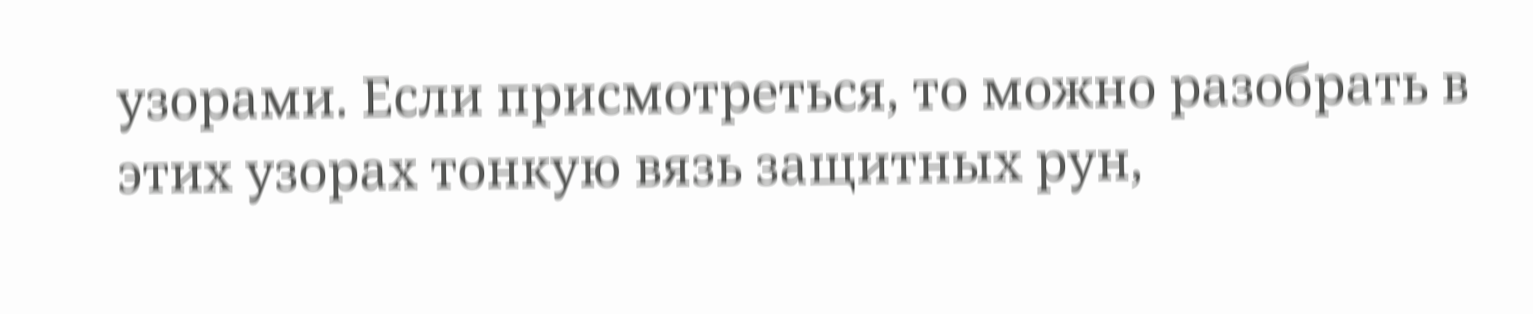узорами. Если присмотреться, то можно разобрать в этих узорах тонкую вязь защитных рун,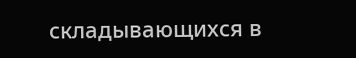складывающихся в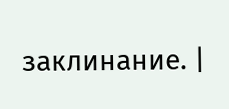заклинание. |